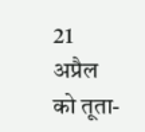21 अप्रैल को तूता-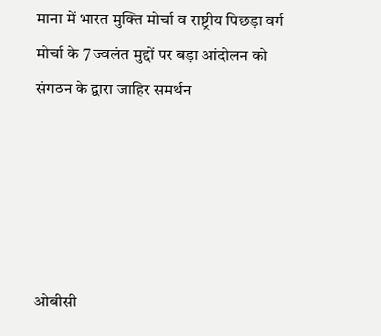माना में भारत मुक्ति मोर्चा व राष्ट्रीय पिछड़ा वर्ग मोर्चा के 7 ज्वलंत मुद्दों पर बड़ा आंदोलन को संगठन के द्वारा जाहिर समर्थन





ओबीसी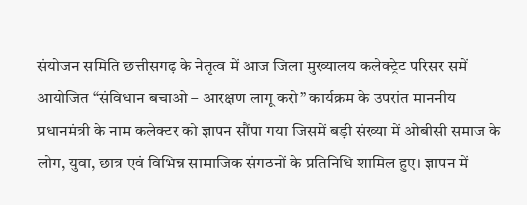संयोजन समिति छत्तीसगढ़ के नेतृत्व में आज जिला मुख्यालय कलेक्ट्रेट परिसर समें आयोजित “संविधान बचाओ – आरक्षण लागू करो” कार्यक्रम के उपरांत माननीय प्रधानमंत्री के नाम कलेक्टर को ज्ञापन सौंपा गया जिसमें बड़ी संख्या में ओबीसी समाज के लोग, युवा, छात्र एवं विभिन्न सामाजिक संगठनों के प्रतिनिधि शामिल हुए। ज्ञापन में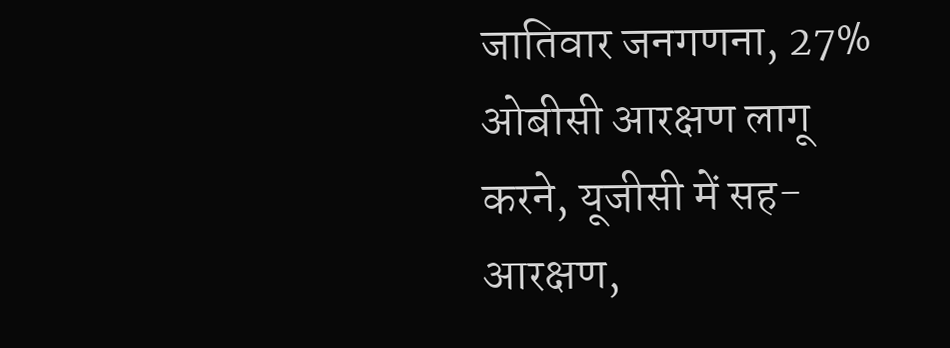जातिवार जनगणना, 27% ओबीसी आरक्षण लागू करने, यूजीसी में सह-आरक्षण,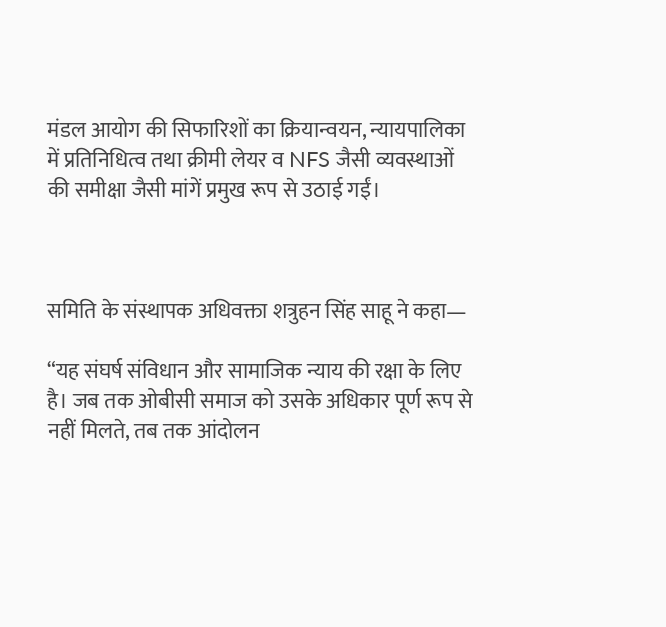मंडल आयोग की सिफारिशों का क्रियान्वयन, न्यायपालिका में प्रतिनिधित्व तथा क्रीमी लेयर व NFS जैसी व्यवस्थाओं की समीक्षा जैसी मांगें प्रमुख रूप से उठाई गईं।



समिति के संस्थापक अधिवक्ता शत्रुहन सिंह साहू ने कहा—

“यह संघर्ष संविधान और सामाजिक न्याय की रक्षा के लिए है। जब तक ओबीसी समाज को उसके अधिकार पूर्ण रूप से नहीं मिलते, तब तक आंदोलन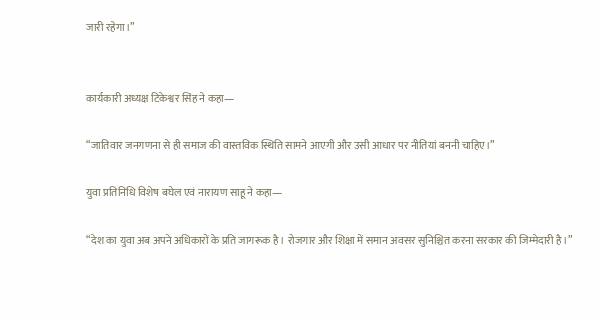जारी रहेगा।”


कार्यकारी अध्यक्ष टिकेश्वर सिंह ने कहा—

“जातिवार जनगणना से ही समाज की वास्तविक स्थिति सामने आएगी और उसी आधार पर नीतियां बननी चाहिए।”

युवा प्रतिनिधि विशेष बघेल एवं नारायण साहू ने कहा—

“देश का युवा अब अपने अधिकारों के प्रति जागरूक है। रोजगार और शिक्षा में समान अवसर सुनिश्चित करना सरकार की जिम्मेदारी है।”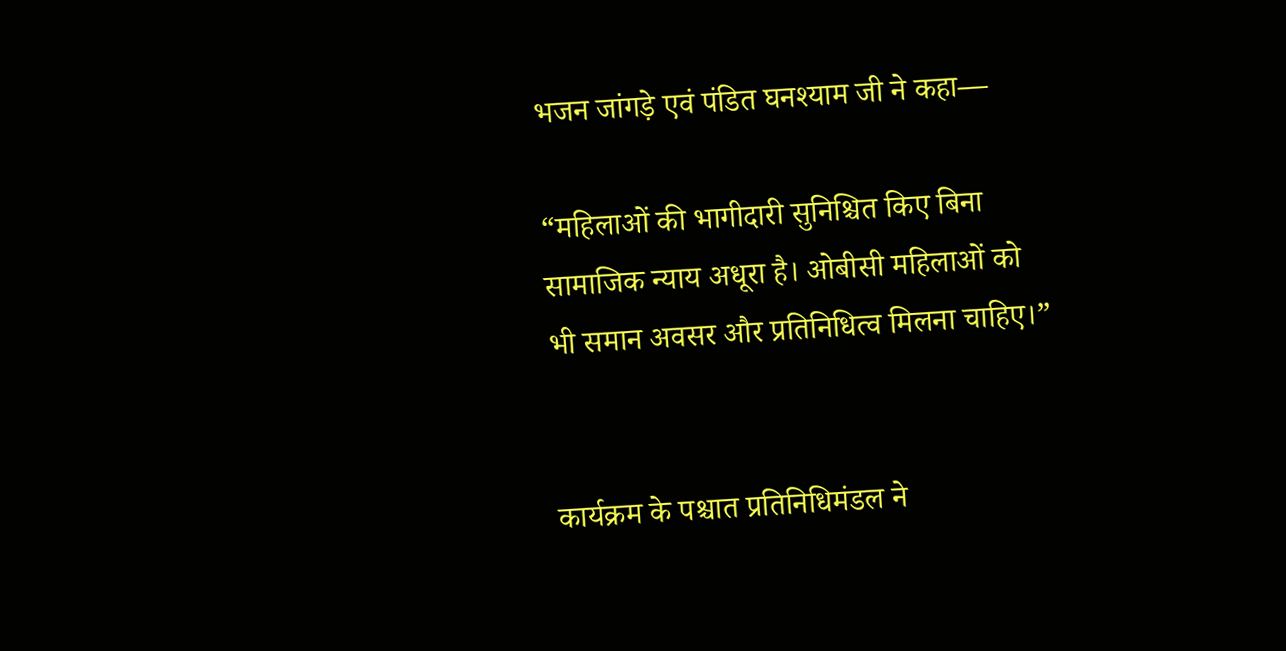भजन जांगड़े एवं पंडित घनश्याम जी ने कहा—

“महिलाओं की भागीदारी सुनिश्चित किए बिना सामाजिक न्याय अधूरा है। ओबीसी महिलाओं को भी समान अवसर और प्रतिनिधित्व मिलना चाहिए।”


कार्यक्रम के पश्चात प्रतिनिधिमंडल ने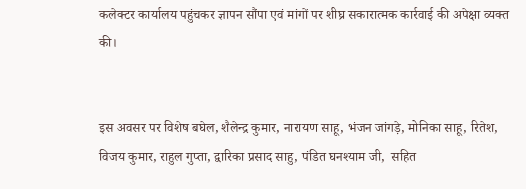कलेक्टर कार्यालय पहुंचकर ज्ञापन सौंपा एवं मांगों पर शीघ्र सकारात्मक कार्रवाई की अपेक्षा व्यक्त की।


इस अवसर पर विशेष बघेल, शैलेन्द्र कुमार, नारायण साहू, भंजन जांगड़े, मोनिका साहू, रितेश, विजय कुमार, राहुल गुप्ता, द्वारिका प्रसाद साहु, पंडित घनश्याम जी,  सहित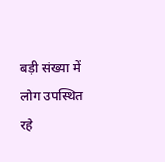बड़ी संख्या में लोग उपस्थित रहे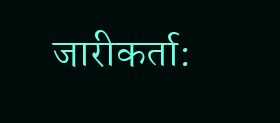जारीकर्ता: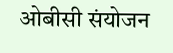ओबीसी संयोजन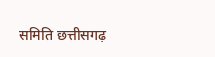समिति छत्तीसगढ़